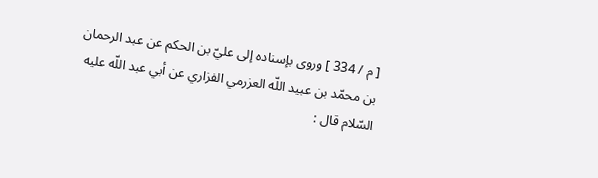[ م / 334 ] وروى بإسناده إلى عليّ بن الحكم عن عبد الرحمان بن محمّد بن عبيد اللّه العزرمي الفزاري عن أبي عبد اللّه عليه السّلام قال :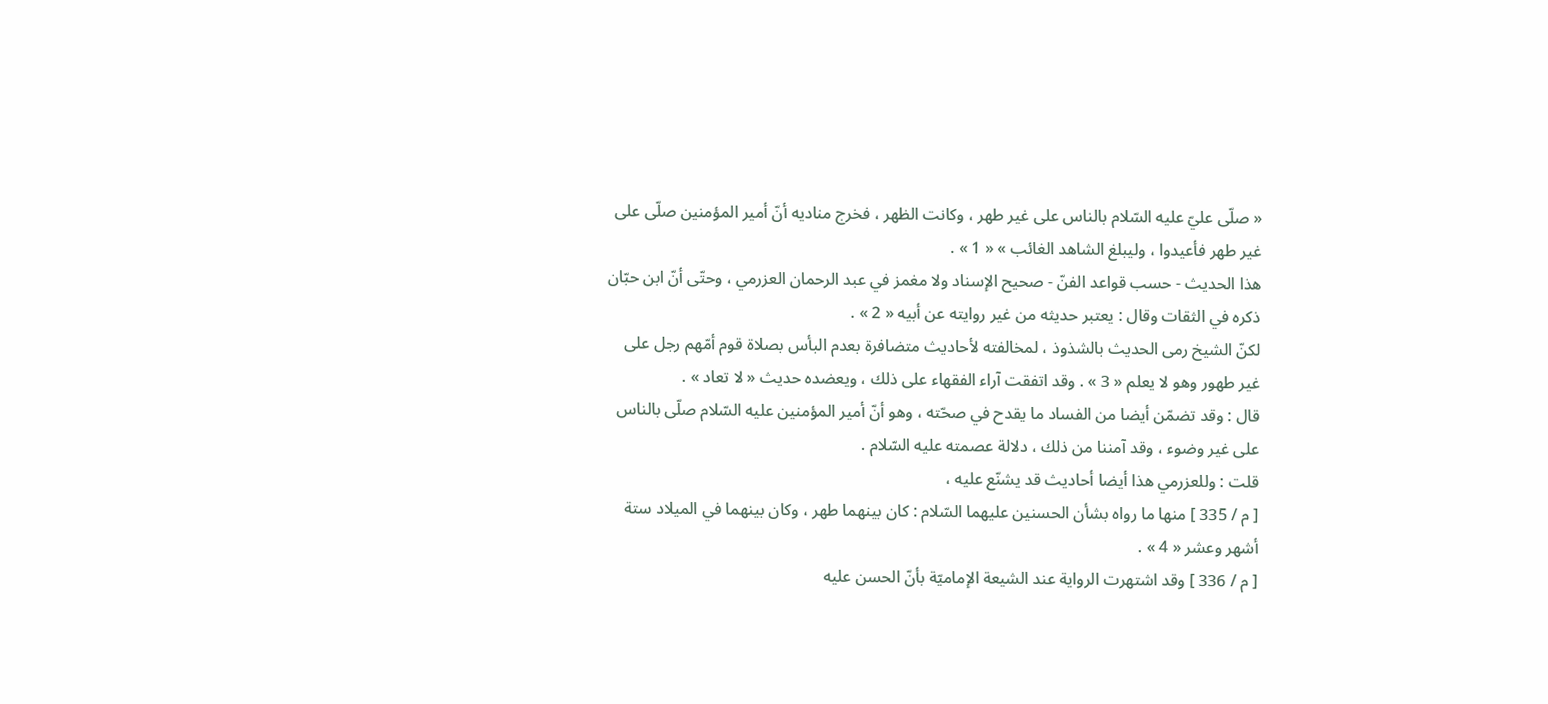« صلّى عليّ عليه السّلام بالناس على غير طهر ، وكانت الظهر ، فخرج مناديه أنّ أمير المؤمنين صلّى على غير طهر فأعيدوا ، وليبلغ الشاهد الغائب » « 1 » .
هذا الحديث - حسب قواعد الفنّ - صحيح الإسناد ولا مغمز في عبد الرحمان العزرمي ، وحتّى أنّ ابن حبّان ذكره في الثقات وقال : يعتبر حديثه من غير روايته عن أبيه « 2 » .
لكنّ الشيخ رمى الحديث بالشذوذ ، لمخالفته لأحاديث متضافرة بعدم البأس بصلاة قوم أمّهم رجل على غير طهور وهو لا يعلم « 3 » . وقد اتفقت آراء الفقهاء على ذلك ، ويعضده حديث « لا تعاد » .
قال : وقد تضمّن أيضا من الفساد ما يقدح في صحّته ، وهو أنّ أمير المؤمنين عليه السّلام صلّى بالناس على غير وضوء ، وقد آمننا من ذلك ، دلالة عصمته عليه السّلام .
قلت : وللعزرمي هذا أيضا أحاديث قد يشنّع عليه ،
[ م / 335 ] منها ما رواه بشأن الحسنين عليهما السّلام : كان بينهما طهر ، وكان بينهما في الميلاد ستة أشهر وعشر « 4 » .
[ م / 336 ] وقد اشتهرت الرواية عند الشيعة الإماميّة بأنّ الحسن عليه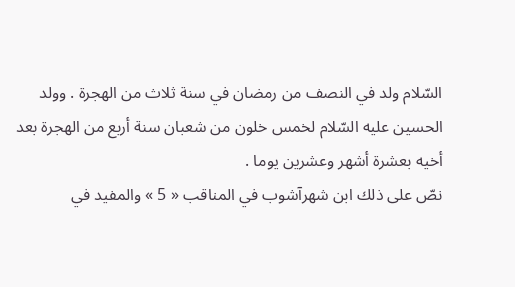السّلام ولد في النصف من رمضان في سنة ثلاث من الهجرة . وولد الحسين عليه السّلام لخمس خلون من شعبان سنة أربع من الهجرة بعد أخيه بعشرة أشهر وعشرين يوما .
نصّ على ذلك ابن شهرآشوب في المناقب « 5 » والمفيد في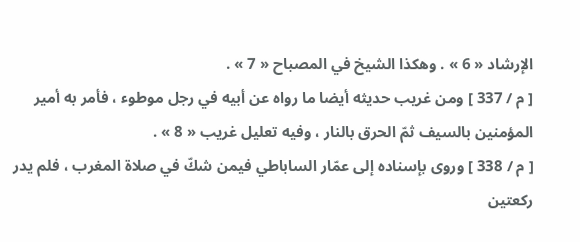الإرشاد « 6 » . وهكذا الشيخ في المصباح « 7 » .
[ م / 337 ] ومن غريب حديثه أيضا ما رواه عن أبيه في رجل موطوء ، فأمر به أمير المؤمنين بالسيف ثمّ الحرق بالنار ، وفيه تعليل غريب « 8 » .
[ م / 338 ] وروى بإسناده إلى عمّار الساباطي فيمن شكّ في صلاة المغرب ، فلم يدر ركعتين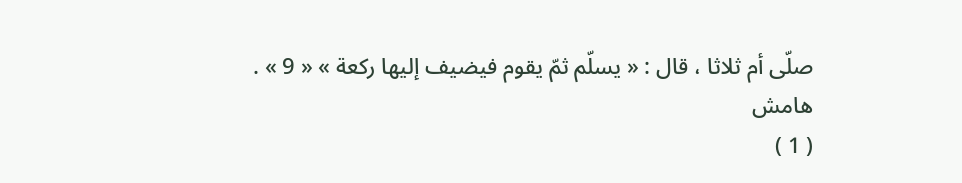صلّى أم ثلاثا ، قال : « يسلّم ثمّ يقوم فيضيف إليها ركعة » « 9 » .
هامش
( 1 )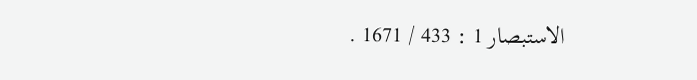الاستبصار 1 : 433 / 1671 .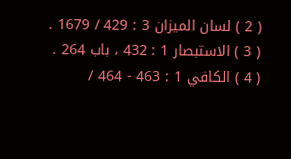( 2 ) لسان الميزان 3 : 429 / 1679 .
( 3 ) الاستبصار 1 : 432 ، باب 264 .
( 4 ) الكافي 1 : 463 - 464 /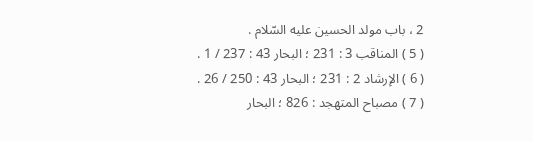2 ، باب مولد الحسين عليه السّلام .
( 5 ) المناقب 3 : 231 ؛ البحار 43 : 237 / 1 .
( 6 ) الإرشاد 2 : 231 ؛ البحار 43 : 250 / 26 .
( 7 ) مصباح المتهجد : 826 ؛ البحار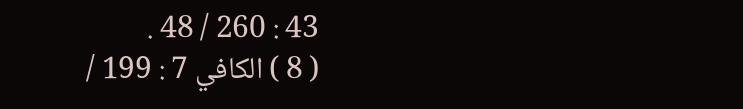43 : 260 / 48 .
( 8 ) الكافي 7 : 199 /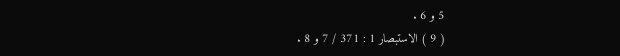5 و 6 .
( 9 ) الاستبصار 1 : 371 / 7 و 8 .